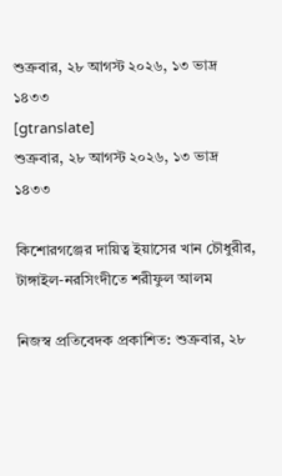শুক্রবার, ২৮ আগস্ট ২০২৬, ১৩ ভাদ্র ১৪৩৩
[gtranslate]
শুক্রবার, ২৮ আগস্ট ২০২৬, ১৩ ভাদ্র ১৪৩৩

কিশোরগঞ্জের দায়িত্ব ইয়াসের খান চৌধুরীর, টাঙ্গাইল-নরসিংদীতে শরীফুল আলম

নিজস্ব প্রতিবেদক প্রকাশিত: শুক্রবার, ২৮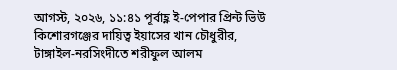আগস্ট, ২০২৬, ১১:৪১ পূর্বাহ্ণ ই-পেপার প্রিন্ট ভিউ
কিশোরগঞ্জের দায়িত্ব ইয়াসের খান চৌধুরীর, টাঙ্গাইল-নরসিংদীতে শরীফুল আলম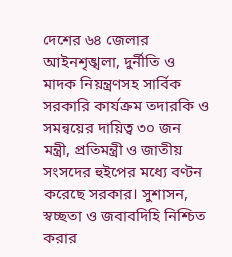দেশের ৬৪ জেলার আইনশৃঙ্খলা, দুর্নীতি ও মাদক নিয়ন্ত্রণসহ সার্বিক সরকারি কার্যক্রম তদারকি ও সমন্বয়ের দায়িত্ব ৩০ জন মন্ত্রী, প্রতিমন্ত্রী ও জাতীয় সংসদের হুইপের মধ্যে বণ্টন করেছে সরকার। সুশাসন, স্বচ্ছতা ও জবাবদিহি নিশ্চিত করার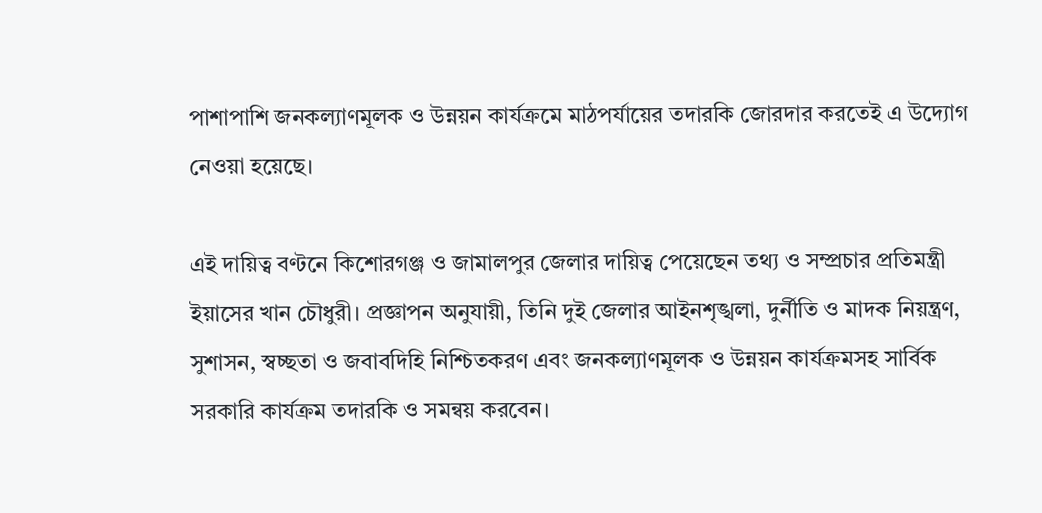পাশাপাশি জনকল্যাণমূলক ও উন্নয়ন কার্যক্রমে মাঠপর্যায়ের তদারকি জোরদার করতেই এ উদ্যোগ নেওয়া হয়েছে।

এই দায়িত্ব বণ্টনে কিশোরগঞ্জ ও জামালপুর জেলার দায়িত্ব পেয়েছেন তথ্য ও সম্প্রচার প্রতিমন্ত্রী ইয়াসের খান চৌধুরী। প্রজ্ঞাপন অনুযায়ী, তিনি দুই জেলার আইনশৃঙ্খলা, দুর্নীতি ও মাদক নিয়ন্ত্রণ, সুশাসন, স্বচ্ছতা ও জবাবদিহি নিশ্চিতকরণ এবং জনকল্যাণমূলক ও উন্নয়ন কার্যক্রমসহ সার্বিক সরকারি কার্যক্রম তদারকি ও সমন্বয় করবেন।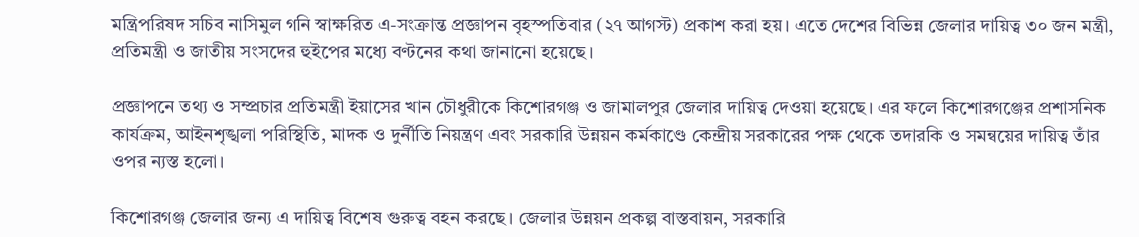মন্ত্রিপরিষদ সচিব নাসিমুল গনি স্বাক্ষরিত এ-সংক্রান্ত প্রজ্ঞাপন বৃহস্পতিবার (২৭ আগস্ট) প্রকাশ করা হয়। এতে দেশের বিভিন্ন জেলার দায়িত্ব ৩০ জন মন্ত্রী, প্রতিমন্ত্রী ও জাতীয় সংসদের হুইপের মধ্যে বণ্টনের কথা জানানো হয়েছে।

প্রজ্ঞাপনে তথ্য ও সম্প্রচার প্রতিমন্ত্রী ইয়াসের খান চৌধুরীকে কিশোরগঞ্জ ও জামালপুর জেলার দায়িত্ব দেওয়া হয়েছে। এর ফলে কিশোরগঞ্জের প্রশাসনিক কার্যক্রম, আইনশৃঙ্খলা পরিস্থিতি, মাদক ও দুর্নীতি নিয়ন্ত্রণ এবং সরকারি উন্নয়ন কর্মকাণ্ডে কেন্দ্রীয় সরকারের পক্ষ থেকে তদারকি ও সমন্বয়ের দায়িত্ব তাঁর ওপর ন্যস্ত হলো।

কিশোরগঞ্জ জেলার জন্য এ দায়িত্ব বিশেষ গুরুত্ব বহন করছে। জেলার উন্নয়ন প্রকল্প বাস্তবায়ন, সরকারি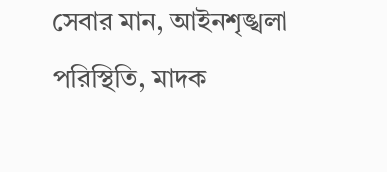সেবার মান, আইনশৃঙ্খলা পরিস্থিতি, মাদক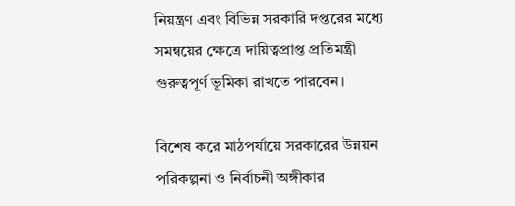নিয়ন্ত্রণ এবং বিভিন্ন সরকারি দপ্তরের মধ্যে সমন্বয়ের ক্ষেত্রে দায়িত্বপ্রাপ্ত প্রতিমন্ত্রী গুরুত্বপূর্ণ ভূমিকা রাখতে পারবেন।

বিশেষ করে মাঠপর্যায়ে সরকারের উন্নয়ন পরিকল্পনা ও নির্বাচনী অঙ্গীকার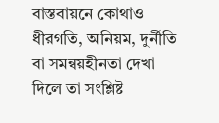বাস্তবায়নে কোথাও ধীরগতি, অনিয়ম, দুর্নীতি বা সমন্বয়হীনতা দেখা দিলে তা সংশ্লিষ্ট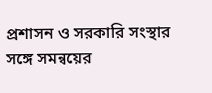প্রশাসন ও সরকারি সংস্থার সঙ্গে সমন্বয়ের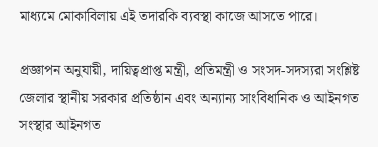মাধ্যমে মোকাবিলায় এই তদারকি ব্যবস্থা কাজে আসতে পারে।

প্রজ্ঞাপন অনুযায়ী, দায়িত্বপ্রাপ্ত মন্ত্রী, প্রতিমন্ত্রী ও সংসদ-সদস্যরা সংশ্লিষ্ট জেলার স্থানীয় সরকার প্রতিষ্ঠান এবং অন্যান্য সাংবিধানিক ও আইনগত সংস্থার আইনগত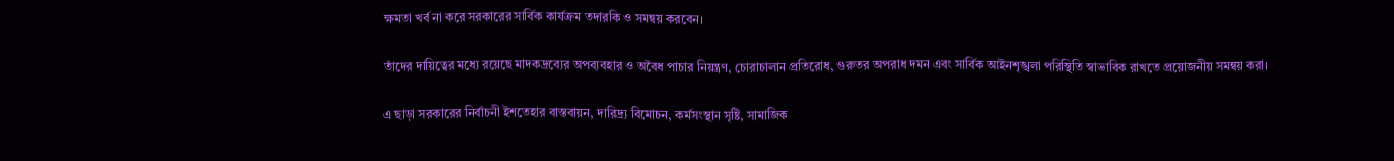ক্ষমতা খর্ব না করে সরকারের সার্বিক কার্যক্রম তদারকি ও সমন্বয় করবেন।

তাঁদের দায়িত্বের মধ্যে রয়েছে মাদকদ্রব্যের অপব্যবহার ও অবৈধ পাচার নিয়ন্ত্রণ, চোরাচালান প্রতিরোধ, গুরুতর অপরাধ দমন এবং সার্বিক আইনশৃঙ্খলা পরিস্থিতি স্বাভাবিক রাখতে প্রয়োজনীয় সমন্বয় করা।

এ ছাড়া সরকারের নির্বাচনী ইশতেহার বাস্তবায়ন, দারিদ্র্য বিমোচন, কর্মসংস্থান সৃষ্টি, সামাজিক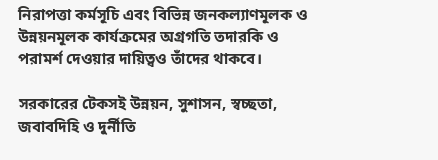নিরাপত্তা কর্মসূচি এবং বিভিন্ন জনকল্যাণমূলক ও উন্নয়নমূলক কার্যক্রমের অগ্রগতি তদারকি ও পরামর্শ দেওয়ার দায়িত্বও তাঁদের থাকবে।

সরকারের টেকসই উন্নয়ন, সুশাসন, স্বচ্ছতা, জবাবদিহি ও দুর্নীতি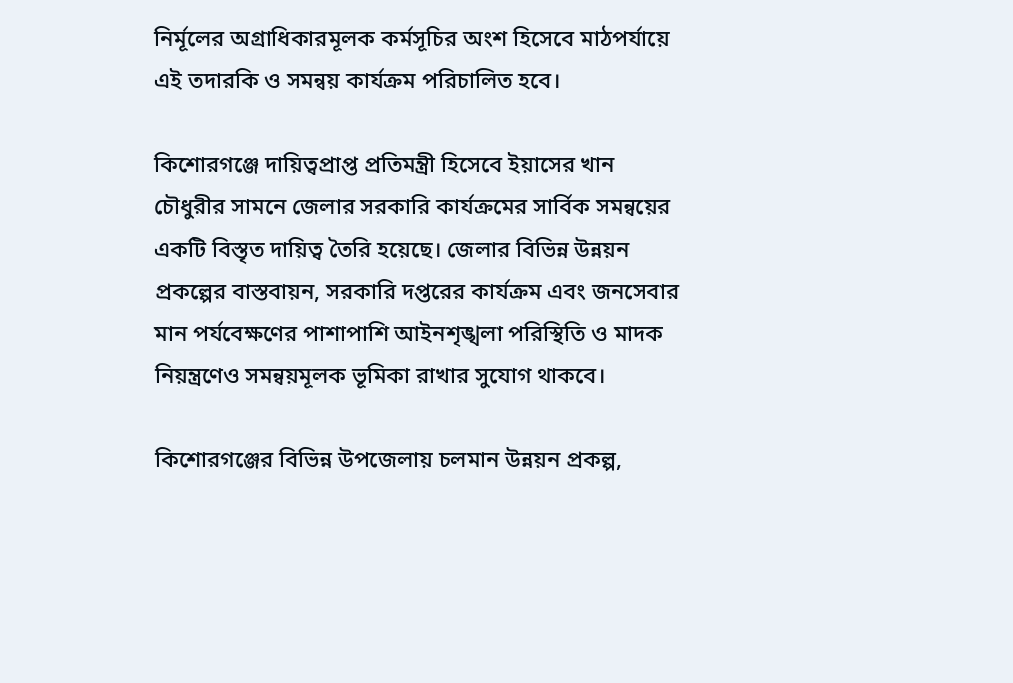নির্মূলের অগ্রাধিকারমূলক কর্মসূচির অংশ হিসেবে মাঠপর্যায়ে এই তদারকি ও সমন্বয় কার্যক্রম পরিচালিত হবে।

কিশোরগঞ্জে দায়িত্বপ্রাপ্ত প্রতিমন্ত্রী হিসেবে ইয়াসের খান চৌধুরীর সামনে জেলার সরকারি কার্যক্রমের সার্বিক সমন্বয়ের একটি বিস্তৃত দায়িত্ব তৈরি হয়েছে। জেলার বিভিন্ন উন্নয়ন প্রকল্পের বাস্তবায়ন, সরকারি দপ্তরের কার্যক্রম এবং জনসেবার মান পর্যবেক্ষণের পাশাপাশি আইনশৃঙ্খলা পরিস্থিতি ও মাদক নিয়ন্ত্রণেও সমন্বয়মূলক ভূমিকা রাখার সুযোগ থাকবে।

কিশোরগঞ্জের বিভিন্ন উপজেলায় চলমান উন্নয়ন প্রকল্প,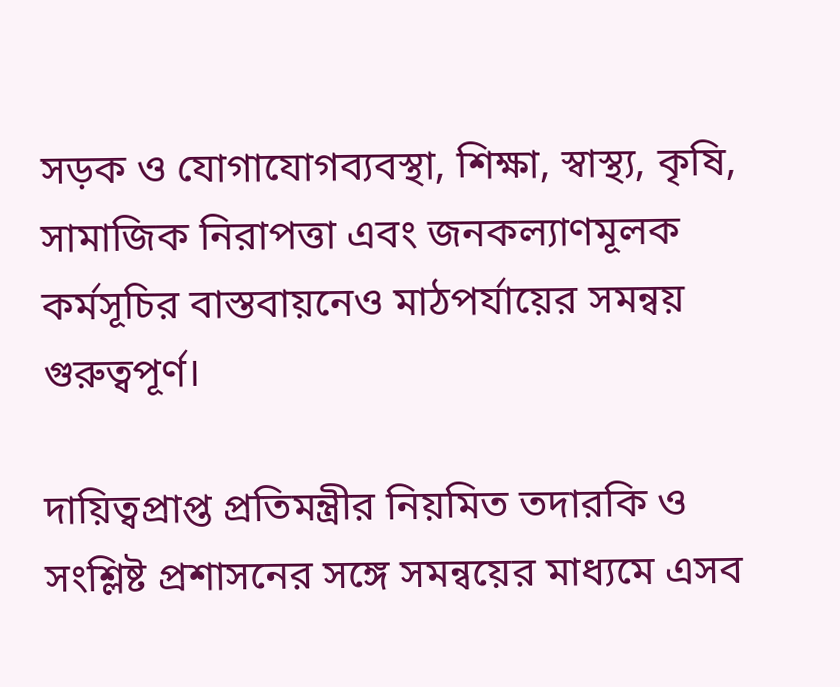সড়ক ও যোগাযোগব্যবস্থা, শিক্ষা, স্বাস্থ্য, কৃষি, সামাজিক নিরাপত্তা এবং জনকল্যাণমূলক কর্মসূচির বাস্তবায়নেও মাঠপর্যায়ের সমন্বয় গুরুত্বপূর্ণ।

দায়িত্বপ্রাপ্ত প্রতিমন্ত্রীর নিয়মিত তদারকি ও সংশ্লিষ্ট প্রশাসনের সঙ্গে সমন্বয়ের মাধ্যমে এসব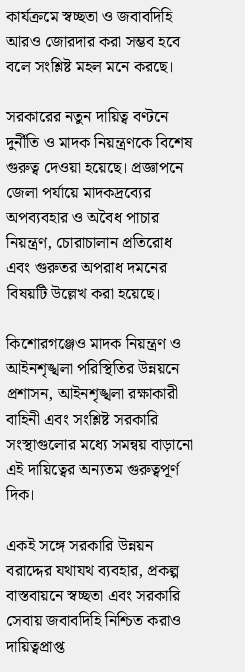কার্যক্রমে স্বচ্ছতা ও জবাবদিহি আরও জোরদার করা সম্ভব হবে বলে সংশ্লিষ্ট মহল মনে করছে।

সরকারের নতুন দায়িত্ব বণ্টনে দুর্নীতি ও মাদক নিয়ন্ত্রণকে বিশেষ গুরুত্ব দেওয়া হয়েছে। প্রজ্ঞাপনে জেলা পর্যায়ে মাদকদ্রব্যের অপব্যবহার ও অবৈধ পাচার নিয়ন্ত্রণ, চোরাচালান প্রতিরোধ এবং গুরুতর অপরাধ দমনের বিষয়টি উল্লেখ করা হয়েছে।

কিশোরগঞ্জেও মাদক নিয়ন্ত্রণ ও আইনশৃঙ্খলা পরিস্থিতির উন্নয়নে প্রশাসন, আইনশৃঙ্খলা রক্ষাকারী বাহিনী এবং সংশ্লিষ্ট সরকারি সংস্থাগুলোর মধ্যে সমন্বয় বাড়ানো এই দায়িত্বের অন্যতম গুরুত্বপূর্ণ দিক।

একই সঙ্গে সরকারি উন্নয়ন বরাদ্দের যথাযথ ব্যবহার, প্রকল্প বাস্তবায়নে স্বচ্ছতা এবং সরকারি সেবায় জবাবদিহি নিশ্চিত করাও দায়িত্বপ্রাপ্ত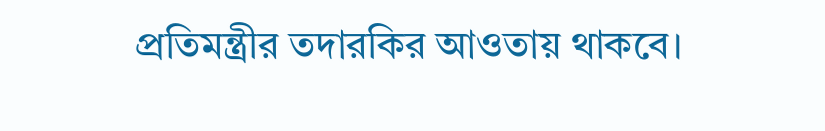প্রতিমন্ত্রীর তদারকির আওতায় থাকবে।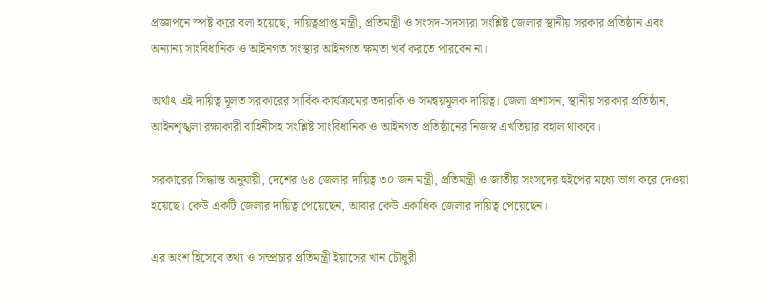প্রজ্ঞাপনে স্পষ্ট করে বলা হয়েছে, দায়িত্বপ্রাপ্ত মন্ত্রী, প্রতিমন্ত্রী ও সংসদ-সদস্যরা সংশ্লিষ্ট জেলার স্থানীয় সরকার প্রতিষ্ঠান এবং অন্যান্য সাংবিধানিক ও আইনগত সংস্থার আইনগত ক্ষমতা খর্ব করতে পারবেন না।

অর্থাৎ এই দায়িত্ব মূলত সরকারের সার্বিক কার্যক্রমের তদারকি ও সমন্বয়মূলক দায়িত্ব। জেলা প্রশাসন, স্থানীয় সরকার প্রতিষ্ঠান, আইনশৃঙ্খলা রক্ষাকারী বাহিনীসহ সংশ্লিষ্ট সাংবিধানিক ও আইনগত প্রতিষ্ঠানের নিজস্ব এখতিয়ার বহাল থাকবে।

সরকারের সিদ্ধান্ত অনুযায়ী, দেশের ৬৪ জেলার দায়িত্ব ৩০ জন মন্ত্রী, প্রতিমন্ত্রী ও জাতীয় সংসদের হুইপের মধ্যে ভাগ করে দেওয়া হয়েছে। কেউ একটি জেলার দায়িত্ব পেয়েছেন, আবার কেউ একাধিক জেলার দায়িত্ব পেয়েছেন।

এর অংশ হিসেবে তথ্য ও সম্প্রচার প্রতিমন্ত্রী ইয়াসের খান চৌধুরী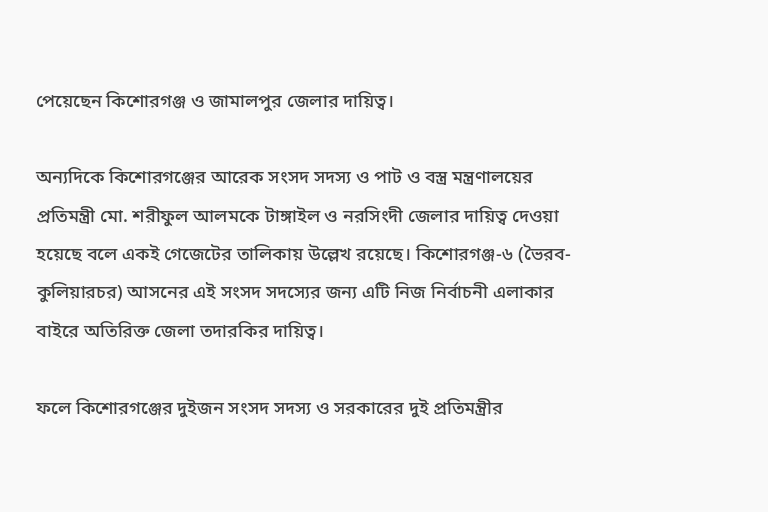পেয়েছেন কিশোরগঞ্জ ও জামালপুর জেলার দায়িত্ব।

অন্যদিকে কিশোরগঞ্জের আরেক সংসদ সদস্য ও পাট ও বস্ত্র মন্ত্রণালয়ের প্রতিমন্ত্রী মো. শরীফুল আলমকে টাঙ্গাইল ও নরসিংদী জেলার দায়িত্ব দেওয়া হয়েছে বলে একই গেজেটের তালিকায় উল্লেখ রয়েছে। কিশোরগঞ্জ-৬ (ভৈরব-কুলিয়ারচর) আসনের এই সংসদ সদস্যের জন্য এটি নিজ নির্বাচনী এলাকার বাইরে অতিরিক্ত জেলা তদারকির দায়িত্ব।

ফলে কিশোরগঞ্জের দুইজন সংসদ সদস্য ও সরকারের দুই প্রতিমন্ত্রীর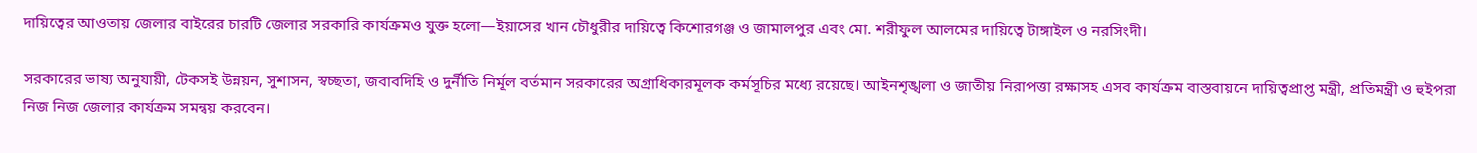দায়িত্বের আওতায় জেলার বাইরের চারটি জেলার সরকারি কার্যক্রমও যুক্ত হলো—ইয়াসের খান চৌধুরীর দায়িত্বে কিশোরগঞ্জ ও জামালপুর এবং মো. শরীফুল আলমের দায়িত্বে টাঙ্গাইল ও নরসিংদী।

সরকারের ভাষ্য অনুযায়ী, টেকসই উন্নয়ন, সুশাসন, স্বচ্ছতা, জবাবদিহি ও দুর্নীতি নির্মূল বর্তমান সরকারের অগ্রাধিকারমূলক কর্মসূচির মধ্যে রয়েছে। আইনশৃঙ্খলা ও জাতীয় নিরাপত্তা রক্ষাসহ এসব কার্যক্রম বাস্তবায়নে দায়িত্বপ্রাপ্ত মন্ত্রী, প্রতিমন্ত্রী ও হুইপরা নিজ নিজ জেলার কার্যক্রম সমন্বয় করবেন।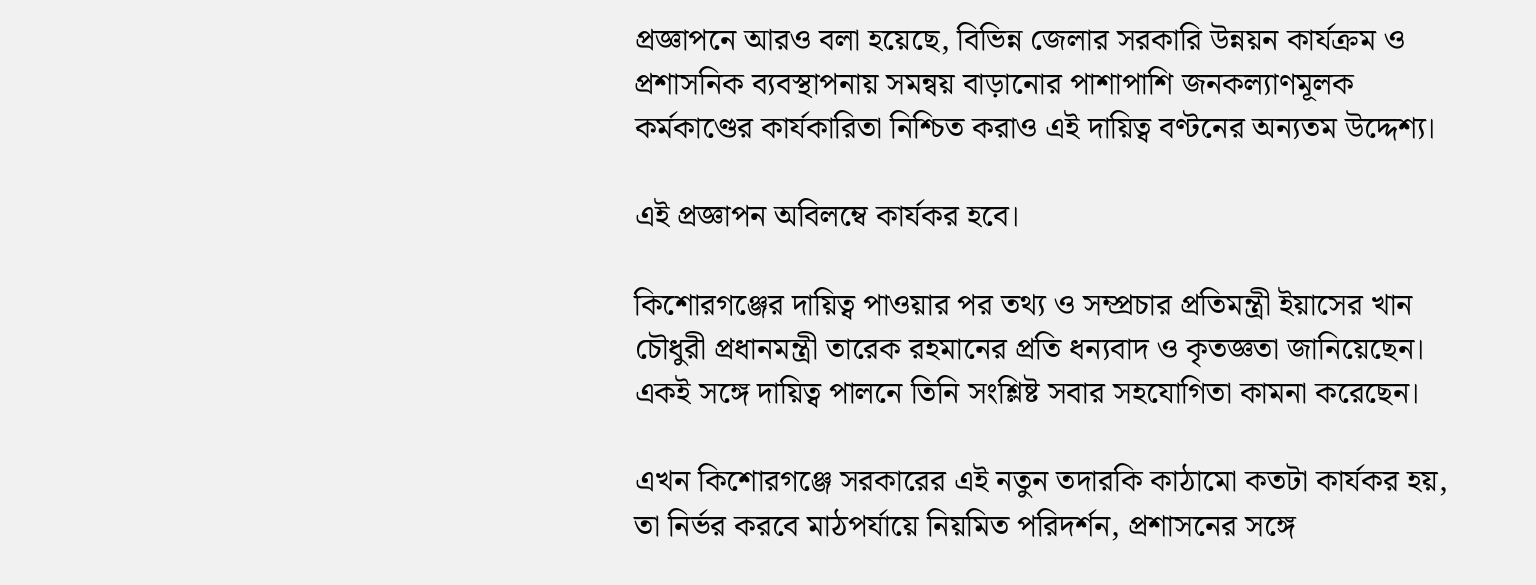প্রজ্ঞাপনে আরও বলা হয়েছে, বিভিন্ন জেলার সরকারি উন্নয়ন কার্যক্রম ও প্রশাসনিক ব্যবস্থাপনায় সমন্বয় বাড়ানোর পাশাপাশি জনকল্যাণমূলক কর্মকাণ্ডের কার্যকারিতা নিশ্চিত করাও এই দায়িত্ব বণ্টনের অন্যতম উদ্দেশ্য।

এই প্রজ্ঞাপন অবিলম্বে কার্যকর হবে।

কিশোরগঞ্জের দায়িত্ব পাওয়ার পর তথ্য ও সম্প্রচার প্রতিমন্ত্রী ইয়াসের খান চৌধুরী প্রধানমন্ত্রী তারেক রহমানের প্রতি ধন্যবাদ ও কৃতজ্ঞতা জানিয়েছেন। একই সঙ্গে দায়িত্ব পালনে তিনি সংশ্লিষ্ট সবার সহযোগিতা কামনা করেছেন।

এখন কিশোরগঞ্জে সরকারের এই নতুন তদারকি কাঠামো কতটা কার্যকর হয়, তা নির্ভর করবে মাঠপর্যায়ে নিয়মিত পরিদর্শন, প্রশাসনের সঙ্গে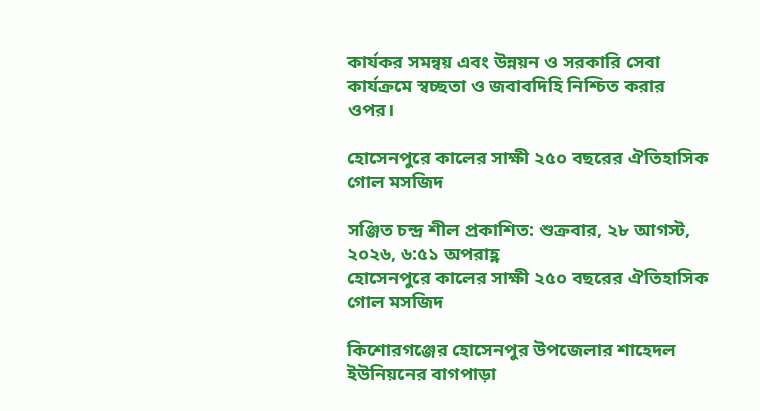কার্যকর সমন্বয় এবং উন্নয়ন ও সরকারি সেবা কার্যক্রমে স্বচ্ছতা ও জবাবদিহি নিশ্চিত করার ওপর।

হোসেনপুরে কালের সাক্ষী ২৫০ বছরের ঐতিহাসিক গোল মসজিদ

সঞ্জিত চন্দ্র শীল প্রকাশিত: শুক্রবার, ২৮ আগস্ট, ২০২৬, ৬:৫১ অপরাহ্ণ
হোসেনপুরে কালের সাক্ষী ২৫০ বছরের ঐতিহাসিক গোল মসজিদ

কিশোরগঞ্জের হোসেনপুর উপজেলার শাহেদল ইউনিয়নের বাগপাড়া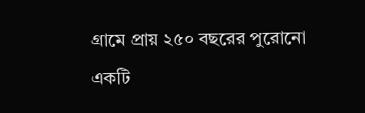গ্রামে প্রায় ২৫০ বছরের পুরোনো একটি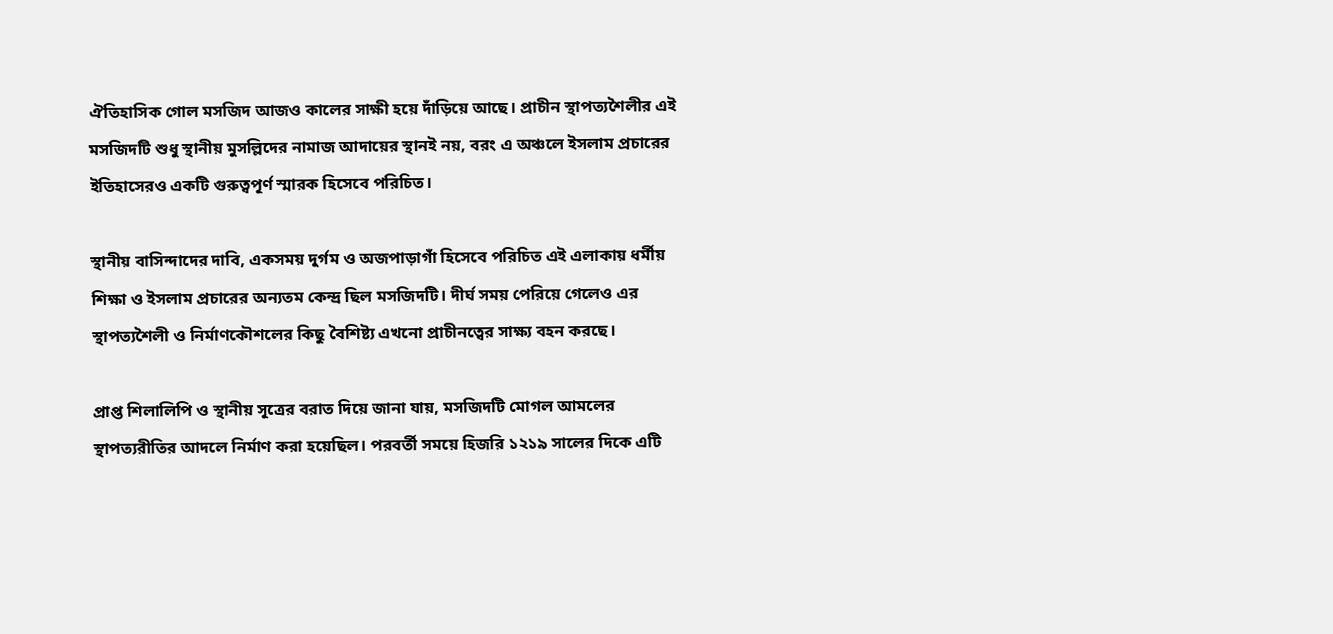ঐতিহাসিক গোল মসজিদ আজও কালের সাক্ষী হয়ে দাঁড়িয়ে আছে। প্রাচীন স্থাপত্যশৈলীর এই মসজিদটি শুধু স্থানীয় মুসল্লিদের নামাজ আদায়ের স্থানই নয়, বরং এ অঞ্চলে ইসলাম প্রচারের ইতিহাসেরও একটি গুরুত্বপূর্ণ স্মারক হিসেবে পরিচিত।

স্থানীয় বাসিন্দাদের দাবি, একসময় দুর্গম ও অজপাড়াগাঁ হিসেবে পরিচিত এই এলাকায় ধর্মীয় শিক্ষা ও ইসলাম প্রচারের অন্যতম কেন্দ্র ছিল মসজিদটি। দীর্ঘ সময় পেরিয়ে গেলেও এর স্থাপত্যশৈলী ও নির্মাণকৌশলের কিছু বৈশিষ্ট্য এখনো প্রাচীনত্বের সাক্ষ্য বহন করছে।

প্রাপ্ত শিলালিপি ও স্থানীয় সূত্রের বরাত দিয়ে জানা যায়, মসজিদটি মোগল আমলের স্থাপত্যরীতির আদলে নির্মাণ করা হয়েছিল। পরবর্তী সময়ে হিজরি ১২১৯ সালের দিকে এটি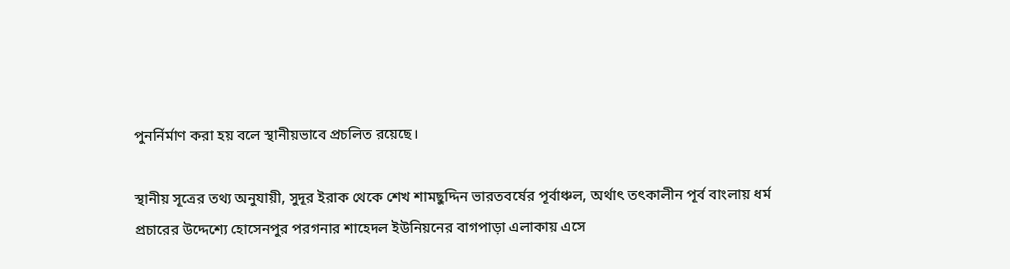পুনর্নির্মাণ করা হয় বলে স্থানীয়ভাবে প্রচলিত রয়েছে।

স্থানীয় সূত্রের তথ্য অনুযায়ী, সুদূর ইরাক থেকে শেখ শামছুদ্দিন ভারতবর্ষের পূর্বাঞ্চল, অর্থাৎ তৎকালীন পূর্ব বাংলায় ধর্ম প্রচারের উদ্দেশ্যে হোসেনপুর পরগনার শাহেদল ইউনিয়নের বাগপাড়া এলাকায় এসে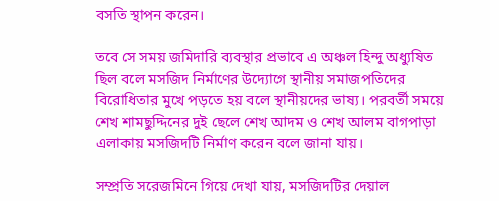বসতি স্থাপন করেন।

তবে সে সময় জমিদারি ব্যবস্থার প্রভাবে এ অঞ্চল হিন্দু অধ্যুষিত ছিল বলে মসজিদ নির্মাণের উদ্যোগে স্থানীয় সমাজপতিদের বিরোধিতার মুখে পড়তে হয় বলে স্থানীয়দের ভাষ্য। পরবর্তী সময়ে শেখ শামছুদ্দিনের দুই ছেলে শেখ আদম ও শেখ আলম বাগপাড়া এলাকায় মসজিদটি নির্মাণ করেন বলে জানা যায়।

সম্প্রতি সরেজমিনে গিয়ে দেখা যায়, মসজিদটির দেয়াল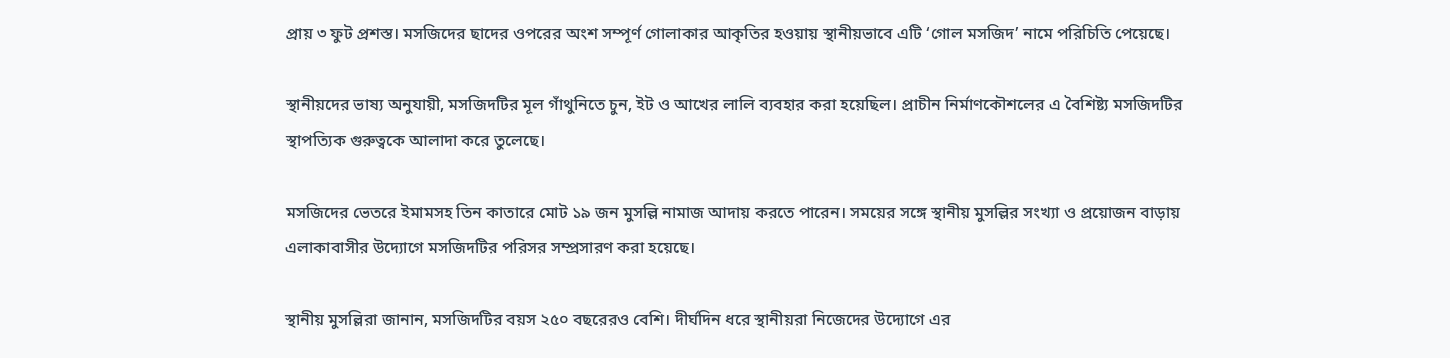প্রায় ৩ ফুট প্রশস্ত। মসজিদের ছাদের ওপরের অংশ সম্পূর্ণ গোলাকার আকৃতির হওয়ায় স্থানীয়ভাবে এটি ‘গোল মসজিদ’ নামে পরিচিতি পেয়েছে।

স্থানীয়দের ভাষ্য অনুযায়ী, মসজিদটির মূল গাঁথুনিতে চুন, ইট ও আখের লালি ব্যবহার করা হয়েছিল। প্রাচীন নির্মাণকৌশলের এ বৈশিষ্ট্য মসজিদটির স্থাপত্যিক গুরুত্বকে আলাদা করে তুলেছে।

মসজিদের ভেতরে ইমামসহ তিন কাতারে মোট ১৯ জন মুসল্লি নামাজ আদায় করতে পারেন। সময়ের সঙ্গে স্থানীয় মুসল্লির সংখ্যা ও প্রয়োজন বাড়ায় এলাকাবাসীর উদ্যোগে মসজিদটির পরিসর সম্প্রসারণ করা হয়েছে।

স্থানীয় মুসল্লিরা জানান, মসজিদটির বয়স ২৫০ বছরেরও বেশি। দীর্ঘদিন ধরে স্থানীয়রা নিজেদের উদ্যোগে এর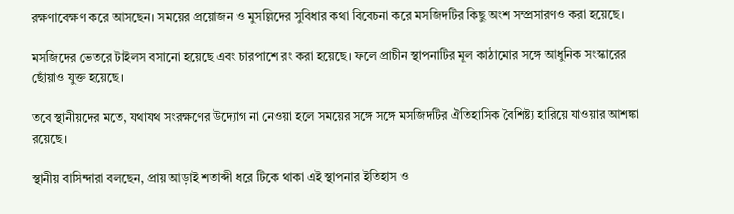রক্ষণাবেক্ষণ করে আসছেন। সময়ের প্রয়োজন ও মুসল্লিদের সুবিধার কথা বিবেচনা করে মসজিদটির কিছু অংশ সম্প্রসারণও করা হয়েছে।

মসজিদের ভেতরে টাইলস বসানো হয়েছে এবং চারপাশে রং করা হয়েছে। ফলে প্রাচীন স্থাপনাটির মূল কাঠামোর সঙ্গে আধুনিক সংস্কারের ছোঁয়াও যুক্ত হয়েছে।

তবে স্থানীয়দের মতে, যথাযথ সংরক্ষণের উদ্যোগ না নেওয়া হলে সময়ের সঙ্গে সঙ্গে মসজিদটির ঐতিহাসিক বৈশিষ্ট্য হারিয়ে যাওয়ার আশঙ্কা রয়েছে।

স্থানীয় বাসিন্দারা বলছেন, প্রায় আড়াই শতাব্দী ধরে টিকে থাকা এই স্থাপনার ইতিহাস ও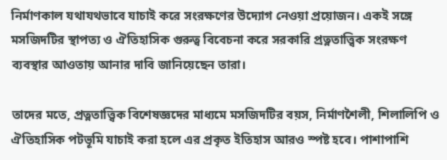নির্মাণকাল যথাযথভাবে যাচাই করে সংরক্ষণের উদ্যোগ নেওয়া প্রয়োজন। একই সঙ্গে মসজিদটির স্থাপত্য ও ঐতিহাসিক গুরুত্ব বিবেচনা করে সরকারি প্রত্নতাত্ত্বিক সংরক্ষণ ব্যবস্থার আওতায় আনার দাবি জানিয়েছেন তারা।

তাদের মতে, প্রত্নতাত্ত্বিক বিশেষজ্ঞদের মাধ্যমে মসজিদটির বয়স, নির্মাণশৈলী, শিলালিপি ও ঐতিহাসিক পটভূমি যাচাই করা হলে এর প্রকৃত ইতিহাস আরও স্পষ্ট হবে। পাশাপাশি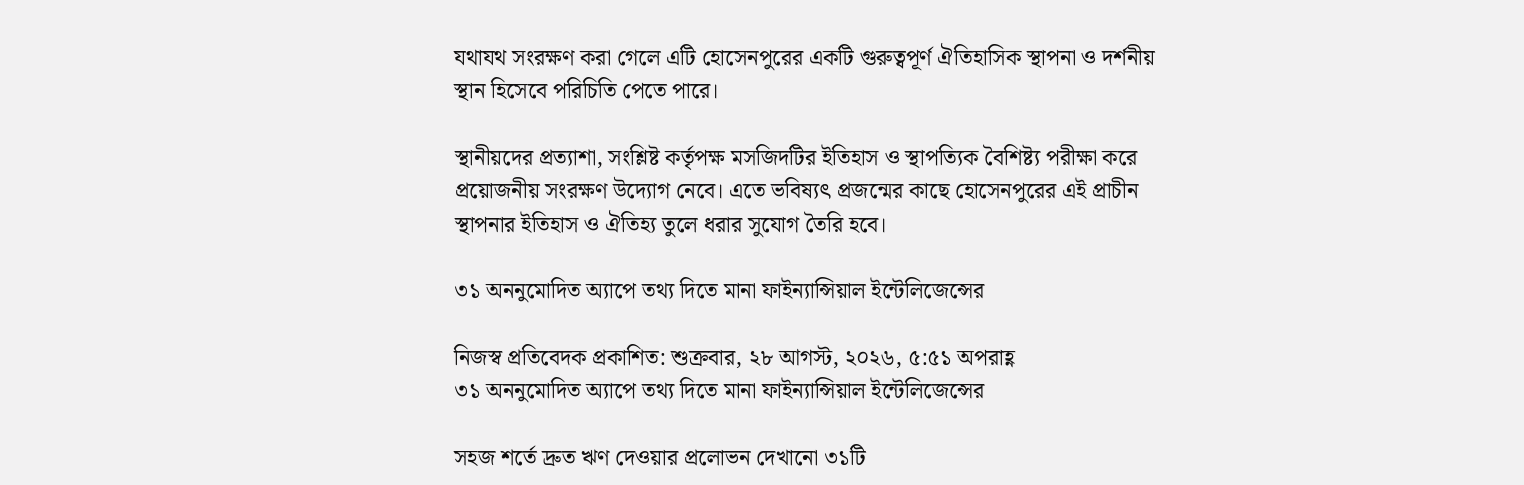যথাযথ সংরক্ষণ করা গেলে এটি হোসেনপুরের একটি গুরুত্বপূর্ণ ঐতিহাসিক স্থাপনা ও দর্শনীয় স্থান হিসেবে পরিচিতি পেতে পারে।

স্থানীয়দের প্রত্যাশা, সংশ্লিষ্ট কর্তৃপক্ষ মসজিদটির ইতিহাস ও স্থাপত্যিক বৈশিষ্ট্য পরীক্ষা করে প্রয়োজনীয় সংরক্ষণ উদ্যোগ নেবে। এতে ভবিষ্যৎ প্রজন্মের কাছে হোসেনপুরের এই প্রাচীন স্থাপনার ইতিহাস ও ঐতিহ্য তুলে ধরার সুযোগ তৈরি হবে।

৩১ অননুমোদিত অ্যাপে তথ্য দিতে মানা ফাইন্যান্সিয়াল ইন্টেলিজেন্সের

নিজস্ব প্রতিবেদক প্রকাশিত: শুক্রবার, ২৮ আগস্ট, ২০২৬, ৫:৫১ অপরাহ্ণ
৩১ অননুমোদিত অ্যাপে তথ্য দিতে মানা ফাইন্যান্সিয়াল ইন্টেলিজেন্সের

সহজ শর্তে দ্রুত ঋণ দেওয়ার প্রলোভন দেখানো ৩১টি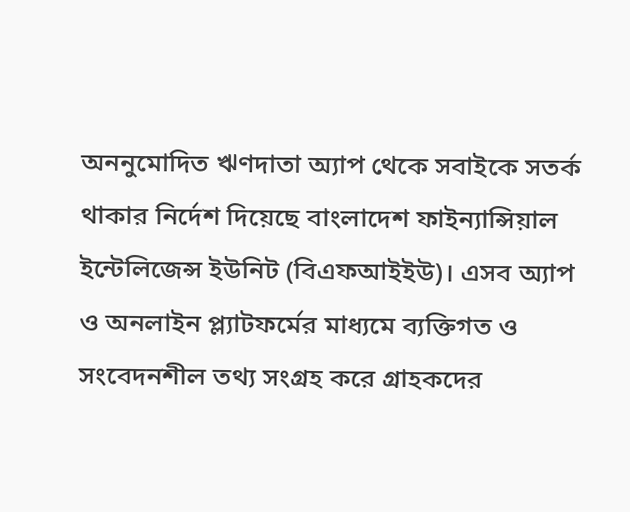অননুমোদিত ঋণদাতা অ্যাপ থেকে সবাইকে সতর্ক থাকার নির্দেশ দিয়েছে বাংলাদেশ ফাইন্যান্সিয়াল ইন্টেলিজেন্স ইউনিট (বিএফআইইউ)। এসব অ্যাপ ও অনলাইন প্ল্যাটফর্মের মাধ্যমে ব্যক্তিগত ও সংবেদনশীল তথ্য সংগ্রহ করে গ্রাহকদের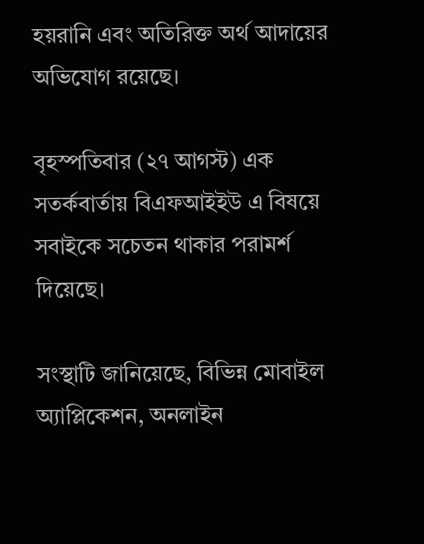হয়রানি এবং অতিরিক্ত অর্থ আদায়ের অভিযোগ রয়েছে।

বৃহস্পতিবার (২৭ আগস্ট) এক সতর্কবার্তায় বিএফআইইউ এ বিষয়ে সবাইকে সচেতন থাকার পরামর্শ দিয়েছে।

সংস্থাটি জানিয়েছে, বিভিন্ন মোবাইল অ্যাপ্লিকেশন, অনলাইন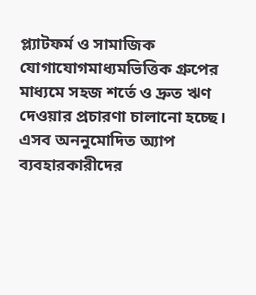প্ল্যাটফর্ম ও সামাজিক যোগাযোগমাধ্যমভিত্তিক গ্রুপের মাধ্যমে সহজ শর্তে ও দ্রুত ঋণ দেওয়ার প্রচারণা চালানো হচ্ছে। এসব অননুমোদিত অ্যাপ ব্যবহারকারীদের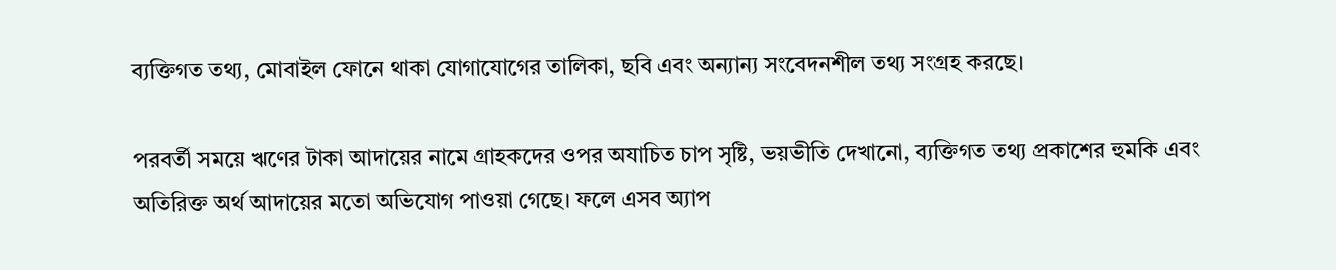ব্যক্তিগত তথ্য, মোবাইল ফোনে থাকা যোগাযোগের তালিকা, ছবি এবং অন্যান্য সংবেদনশীল তথ্য সংগ্রহ করছে।

পরবর্তী সময়ে ঋণের টাকা আদায়ের নামে গ্রাহকদের ওপর অযাচিত চাপ সৃষ্টি, ভয়ভীতি দেখানো, ব্যক্তিগত তথ্য প্রকাশের হুমকি এবং অতিরিক্ত অর্থ আদায়ের মতো অভিযোগ পাওয়া গেছে। ফলে এসব অ্যাপ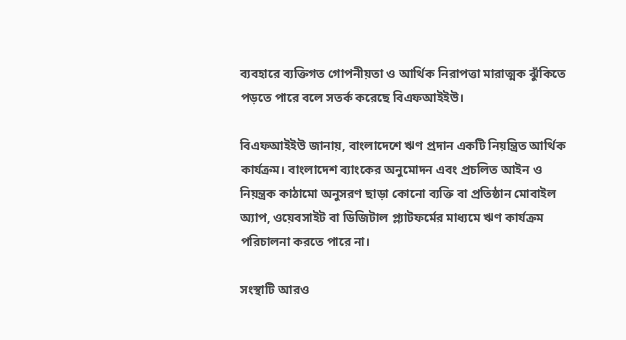ব্যবহারে ব্যক্তিগত গোপনীয়তা ও আর্থিক নিরাপত্তা মারাত্মক ঝুঁকিতে পড়তে পারে বলে সতর্ক করেছে বিএফআইইউ।

বিএফআইইউ জানায়, বাংলাদেশে ঋণ প্রদান একটি নিয়ন্ত্রিত আর্থিক কার্যক্রম। বাংলাদেশ ব্যাংকের অনুমোদন এবং প্রচলিত আইন ও নিয়ন্ত্রক কাঠামো অনুসরণ ছাড়া কোনো ব্যক্তি বা প্রতিষ্ঠান মোবাইল অ্যাপ, ওয়েবসাইট বা ডিজিটাল প্ল্যাটফর্মের মাধ্যমে ঋণ কার্যক্রম পরিচালনা করতে পারে না।

সংস্থাটি আরও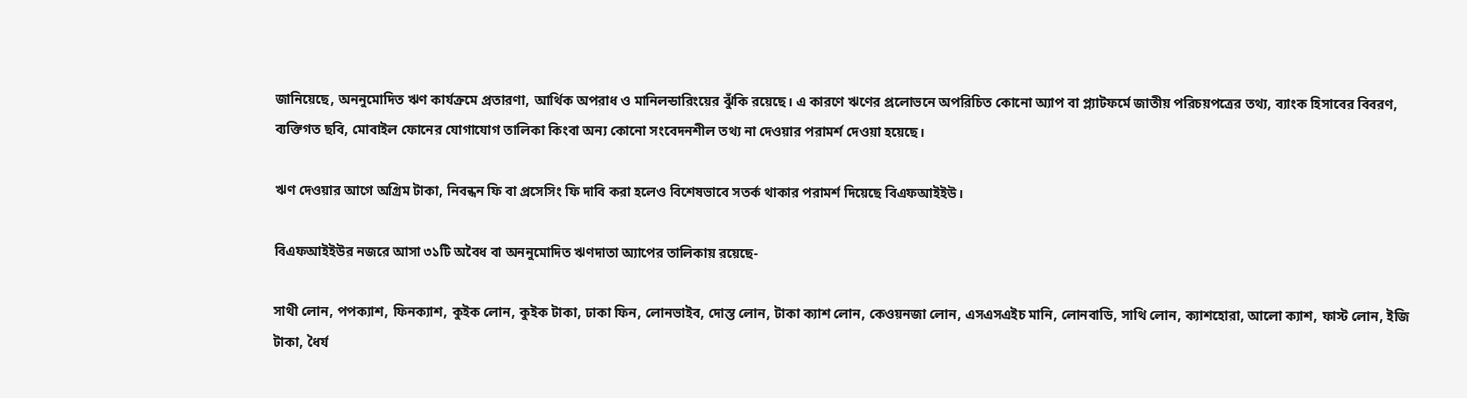জানিয়েছে, অননুমোদিত ঋণ কার্যক্রমে প্রতারণা, আর্থিক অপরাধ ও মানিলন্ডারিংয়ের ঝুঁকি রয়েছে। এ কারণে ঋণের প্রলোভনে অপরিচিত কোনো অ্যাপ বা প্ল্যাটফর্মে জাতীয় পরিচয়পত্রের তথ্য, ব্যাংক হিসাবের বিবরণ, ব্যক্তিগত ছবি, মোবাইল ফোনের যোগাযোগ তালিকা কিংবা অন্য কোনো সংবেদনশীল তথ্য না দেওয়ার পরামর্শ দেওয়া হয়েছে।

ঋণ দেওয়ার আগে অগ্রিম টাকা, নিবন্ধন ফি বা প্রসেসিং ফি দাবি করা হলেও বিশেষভাবে সতর্ক থাকার পরামর্শ দিয়েছে বিএফআইইউ।

বিএফআইইউর নজরে আসা ৩১টি অবৈধ বা অননুমোদিত ঋণদাতা অ্যাপের তালিকায় রয়েছে-

সাথী লোন, পপক্যাশ, ফিনক্যাশ, কুইক লোন, কুইক টাকা, ঢাকা ফিন, লোনভাইব, দোস্ত লোন, টাকা ক্যাশ লোন, কেওয়নজা লোন, এসএসএইচ মানি, লোনবাডি, সাথি লোন, ক্যাশহোরা, আলো ক্যাশ, ফাস্ট লোন, ইজি টাকা, ধৈর্য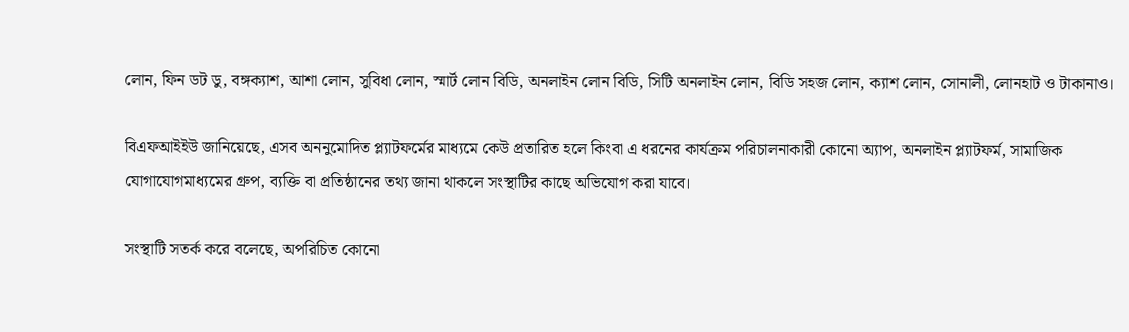লোন, ফিন ডট ডু, বঙ্গক্যাশ, আশা লোন, সুবিধা লোন, স্মার্ট লোন বিডি, অনলাইন লোন বিডি, সিটি অনলাইন লোন, বিডি সহজ লোন, ক্যাশ লোন, সোনালী, লোনহাট ও টাকানাও।

বিএফআইইউ জানিয়েছে, এসব অননুমোদিত প্ল্যাটফর্মের মাধ্যমে কেউ প্রতারিত হলে কিংবা এ ধরনের কার্যক্রম পরিচালনাকারী কোনো অ্যাপ, অনলাইন প্ল্যাটফর্ম, সামাজিক যোগাযোগমাধ্যমের গ্রুপ, ব্যক্তি বা প্রতিষ্ঠানের তথ্য জানা থাকলে সংস্থাটির কাছে অভিযোগ করা যাবে।

সংস্থাটি সতর্ক করে বলেছে, অপরিচিত কোনো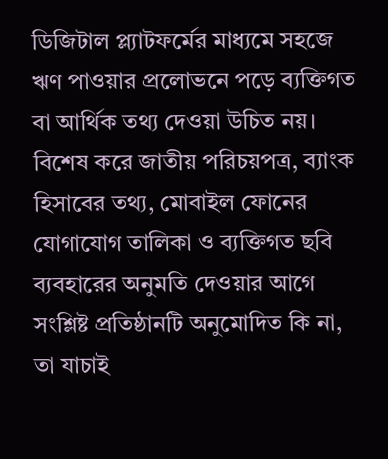ডিজিটাল প্ল্যাটফর্মের মাধ্যমে সহজে ঋণ পাওয়ার প্রলোভনে পড়ে ব্যক্তিগত বা আর্থিক তথ্য দেওয়া উচিত নয়। বিশেষ করে জাতীয় পরিচয়পত্র, ব্যাংক হিসাবের তথ্য, মোবাইল ফোনের যোগাযোগ তালিকা ও ব্যক্তিগত ছবি ব্যবহারের অনুমতি দেওয়ার আগে সংশ্লিষ্ট প্রতিষ্ঠানটি অনুমোদিত কি না, তা যাচাই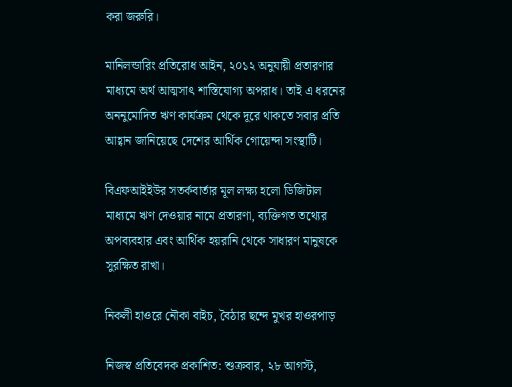করা জরুরি।

মানিলন্ডারিং প্রতিরোধ আইন, ২০১২ অনুযায়ী প্রতারণার মাধ্যমে অর্থ আত্মসাৎ শাস্তিযোগ্য অপরাধ। তাই এ ধরনের অননুমোদিত ঋণ কার্যক্রম থেকে দূরে থাকতে সবার প্রতি আহ্বান জানিয়েছে দেশের আর্থিক গোয়েন্দা সংস্থাটি।

বিএফআইইউর সতর্কবার্তার মূল লক্ষ্য হলো ডিজিটাল মাধ্যমে ঋণ দেওয়ার নামে প্রতারণা, ব্যক্তিগত তথ্যের অপব্যবহার এবং আর্থিক হয়রানি থেকে সাধারণ মানুষকে সুরক্ষিত রাখা।

নিকলী হাওরে নৌকা বাইচ, বৈঠার ছন্দে মুখর হাওরপাড়

নিজস্ব প্রতিবেদক প্রকাশিত: শুক্রবার, ২৮ আগস্ট,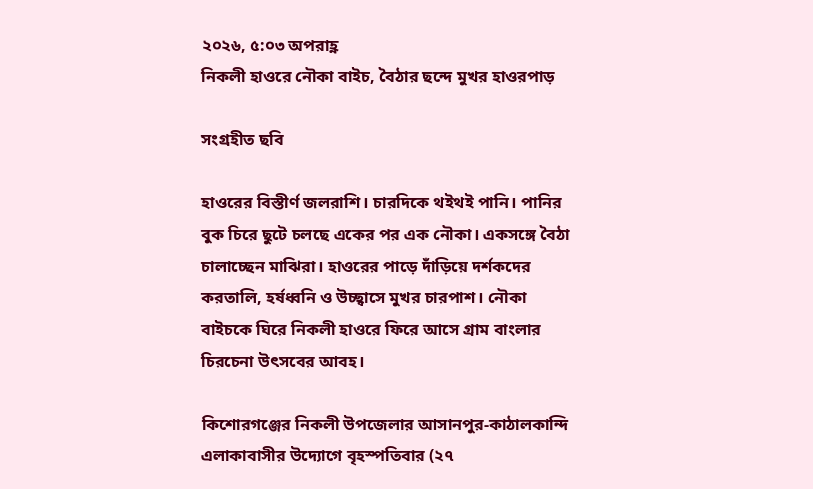২০২৬, ৫:০৩ অপরাহ্ণ
নিকলী হাওরে নৌকা বাইচ, বৈঠার ছন্দে মুখর হাওরপাড়

সংগ্রহীত ছবি

হাওরের বিস্তীর্ণ জলরাশি। চারদিকে থইথই পানি। পানির বুক চিরে ছুটে চলছে একের পর এক নৌকা। একসঙ্গে বৈঠা চালাচ্ছেন মাঝিরা। হাওরের পাড়ে দাঁড়িয়ে দর্শকদের করতালি, হর্ষধ্বনি ও উচ্ছ্বাসে মুখর চারপাশ। নৌকা বাইচকে ঘিরে নিকলী হাওরে ফিরে আসে গ্রাম বাংলার চিরচেনা উৎসবের আবহ।

কিশোরগঞ্জের নিকলী উপজেলার আসানপুর-কাঠালকান্দি এলাকাবাসীর উদ্যোগে বৃহস্পতিবার (২৭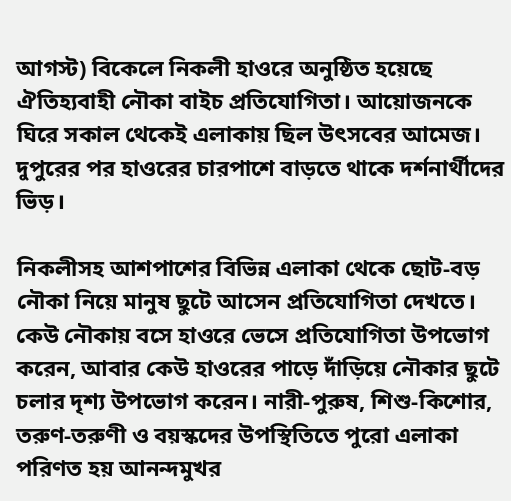আগস্ট) বিকেলে নিকলী হাওরে অনুষ্ঠিত হয়েছে ঐতিহ্যবাহী নৌকা বাইচ প্রতিযোগিতা। আয়োজনকে ঘিরে সকাল থেকেই এলাকায় ছিল উৎসবের আমেজ। দুপুরের পর হাওরের চারপাশে বাড়তে থাকে দর্শনার্থীদের ভিড়।

নিকলীসহ আশপাশের বিভিন্ন এলাকা থেকে ছোট-বড় নৌকা নিয়ে মানুষ ছুটে আসেন প্রতিযোগিতা দেখতে। কেউ নৌকায় বসে হাওরে ভেসে প্রতিযোগিতা উপভোগ করেন, আবার কেউ হাওরের পাড়ে দাঁড়িয়ে নৌকার ছুটে চলার দৃশ্য উপভোগ করেন। নারী-পুরুষ, শিশু-কিশোর, তরুণ-তরুণী ও বয়স্কদের উপস্থিতিতে পুরো এলাকা পরিণত হয় আনন্দমুখর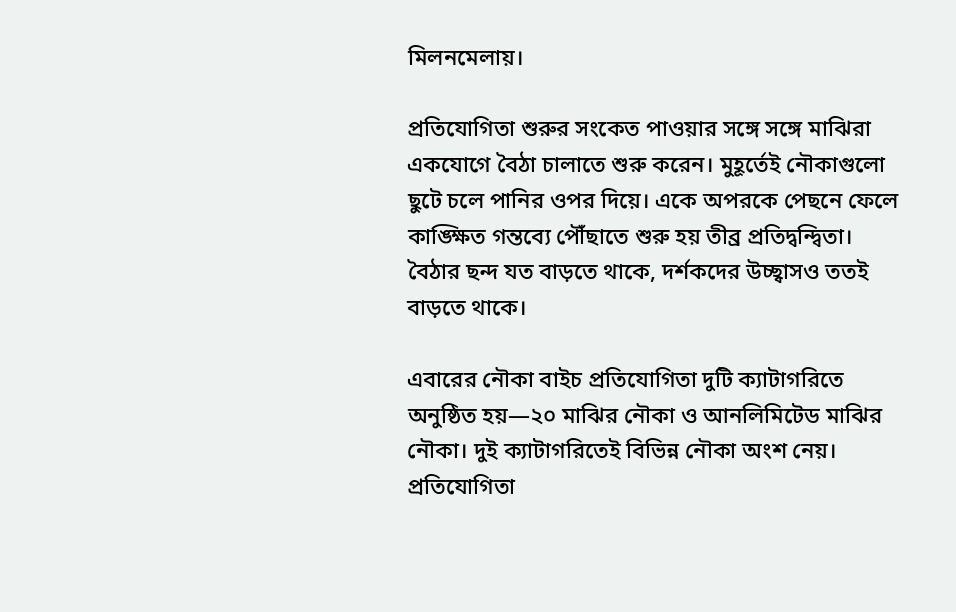মিলনমেলায়।

প্রতিযোগিতা শুরুর সংকেত পাওয়ার সঙ্গে সঙ্গে মাঝিরা একযোগে বৈঠা চালাতে শুরু করেন। মুহূর্তেই নৌকাগুলো ছুটে চলে পানির ওপর দিয়ে। একে অপরকে পেছনে ফেলে কাঙ্ক্ষিত গন্তব্যে পৌঁছাতে শুরু হয় তীব্র প্রতিদ্বন্দ্বিতা। বৈঠার ছন্দ যত বাড়তে থাকে, দর্শকদের উচ্ছ্বাসও ততই বাড়তে থাকে।

এবারের নৌকা বাইচ প্রতিযোগিতা দুটি ক্যাটাগরিতে অনুষ্ঠিত হয়—২০ মাঝির নৌকা ও আনলিমিটেড মাঝির নৌকা। দুই ক্যাটাগরিতেই বিভিন্ন নৌকা অংশ নেয়। প্রতিযোগিতা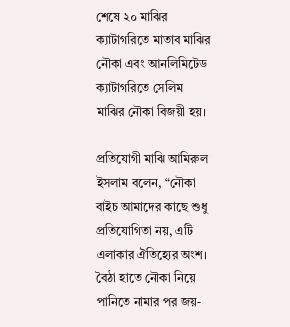শেষে ২০ মাঝির ক্যাটাগরিতে মাতাব মাঝির নৌকা এবং আনলিমিটেড ক্যাটাগরিতে সেলিম মাঝির নৌকা বিজয়ী হয়।

প্রতিযোগী মাঝি আমিরুল ইসলাম বলেন, “নৌকা বাইচ আমাদের কাছে শুধু প্রতিযোগিতা নয়, এটি এলাকার ঐতিহ্যের অংশ। বৈঠা হাতে নৌকা নিয়ে পানিতে নামার পর জয়-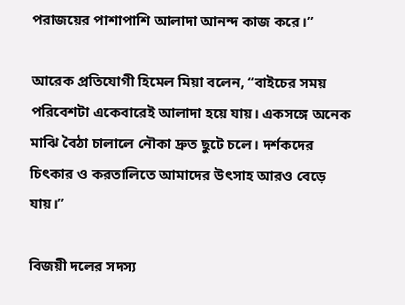পরাজয়ের পাশাপাশি আলাদা আনন্দ কাজ করে।”

আরেক প্রতিযোগী হিমেল মিয়া বলেন, “বাইচের সময় পরিবেশটা একেবারেই আলাদা হয়ে যায়। একসঙ্গে অনেক মাঝি বৈঠা চালালে নৌকা দ্রুত ছুটে চলে। দর্শকদের চিৎকার ও করতালিতে আমাদের উৎসাহ আরও বেড়ে যায়।”

বিজয়ী দলের সদস্য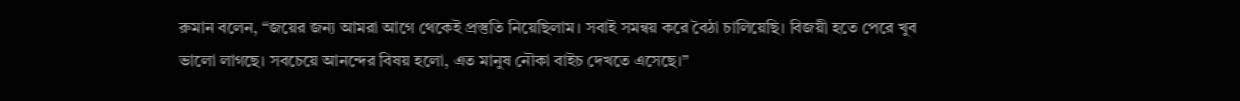রুমান বলেন, “জয়ের জন্য আমরা আগে থেকেই প্রস্তুতি নিয়েছিলাম। সবাই সমন্বয় করে বৈঠা চালিয়েছি। বিজয়ী হতে পেরে খুব ভালো লাগছে। সবচেয়ে আনন্দের বিষয় হলো, এত মানুষ নৌকা বাইচ দেখতে এসেছে।”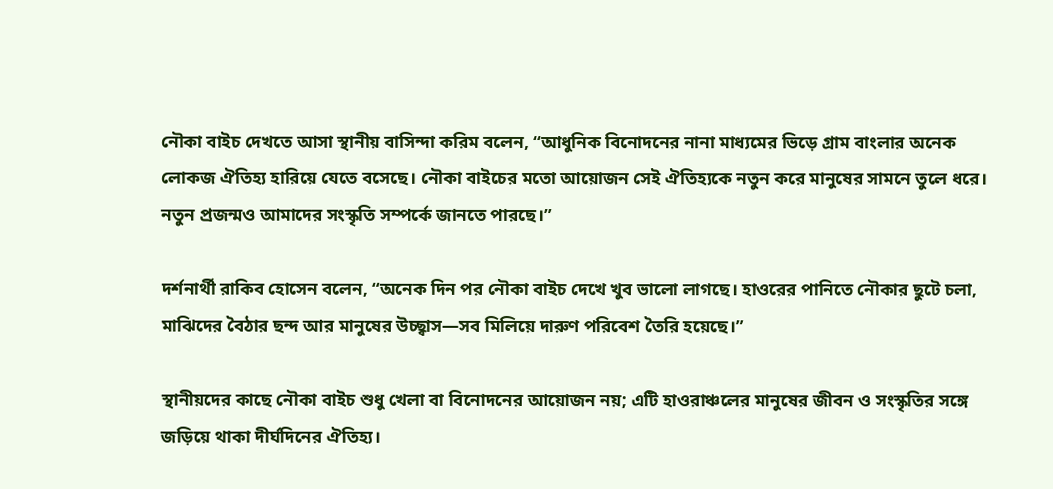নৌকা বাইচ দেখতে আসা স্থানীয় বাসিন্দা করিম বলেন, “আধুনিক বিনোদনের নানা মাধ্যমের ভিড়ে গ্রাম বাংলার অনেক লোকজ ঐতিহ্য হারিয়ে যেতে বসেছে। নৌকা বাইচের মতো আয়োজন সেই ঐতিহ্যকে নতুন করে মানুষের সামনে তুলে ধরে। নতুন প্রজন্মও আমাদের সংস্কৃতি সম্পর্কে জানতে পারছে।”

দর্শনার্থী রাকিব হোসেন বলেন, “অনেক দিন পর নৌকা বাইচ দেখে খুব ভালো লাগছে। হাওরের পানিতে নৌকার ছুটে চলা, মাঝিদের বৈঠার ছন্দ আর মানুষের উচ্ছ্বাস—সব মিলিয়ে দারুণ পরিবেশ তৈরি হয়েছে।”

স্থানীয়দের কাছে নৌকা বাইচ শুধু খেলা বা বিনোদনের আয়োজন নয়; এটি হাওরাঞ্চলের মানুষের জীবন ও সংস্কৃতির সঙ্গে জড়িয়ে থাকা দীর্ঘদিনের ঐতিহ্য।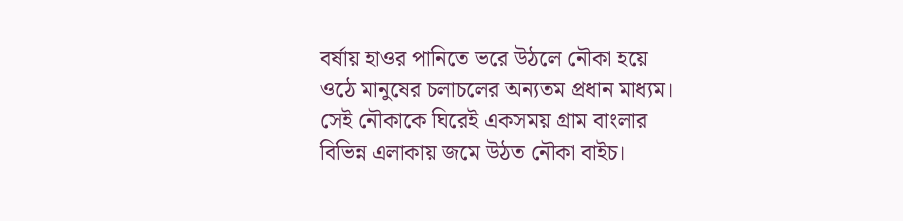বর্ষায় হাওর পানিতে ভরে উঠলে নৌকা হয়ে ওঠে মানুষের চলাচলের অন্যতম প্রধান মাধ্যম। সেই নৌকাকে ঘিরেই একসময় গ্রাম বাংলার বিভিন্ন এলাকায় জমে উঠত নৌকা বাইচ।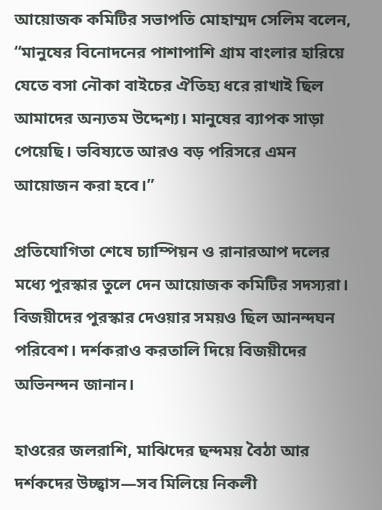আয়োজক কমিটির সভাপতি মোহাম্মদ সেলিম বলেন, “মানুষের বিনোদনের পাশাপাশি গ্রাম বাংলার হারিয়ে যেতে বসা নৌকা বাইচের ঐতিহ্য ধরে রাখাই ছিল আমাদের অন্যতম উদ্দেশ্য। মানুষের ব্যাপক সাড়া পেয়েছি। ভবিষ্যতে আরও বড় পরিসরে এমন আয়োজন করা হবে।”

প্রতিযোগিতা শেষে চ্যাম্পিয়ন ও রানারআপ দলের মধ্যে পুরস্কার তুলে দেন আয়োজক কমিটির সদস্যরা। বিজয়ীদের পুরস্কার দেওয়ার সময়ও ছিল আনন্দঘন পরিবেশ। দর্শকরাও করতালি দিয়ে বিজয়ীদের অভিনন্দন জানান।

হাওরের জলরাশি, মাঝিদের ছন্দময় বৈঠা আর দর্শকদের উচ্ছ্বাস—সব মিলিয়ে নিকলী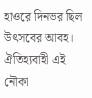হাওরে দিনভর ছিল উৎসবের আবহ। ঐতিহ্যবাহী এই নৌকা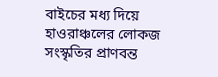বাইচের মধ্য দিয়ে হাওরাঞ্চলের লোকজ সংস্কৃতির প্রাণবন্ত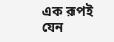এক রূপই যেন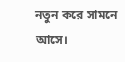নতুন করে সামনে আসে।